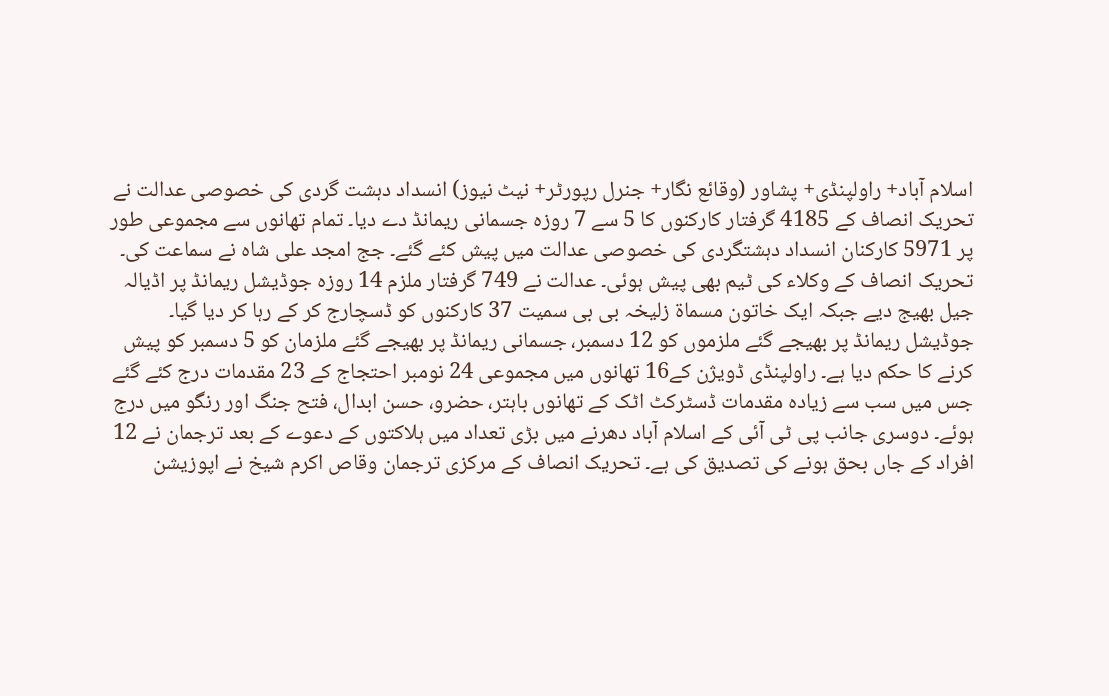اسلام آباد+ راولپنڈی+ پشاور (وقائع نگار+ جنرل رپورٹر+ نیٹ نیوز) انسداد دہشت گردی کی خصوصی عدالت نے تحریک انصاف کے 4185 گرفتار کارکنوں کا 5 سے 7 روزہ جسمانی ریمانڈ دے دیا۔ تمام تھانوں سے مجموعی طور پر 5971 کارکنان انسداد دہشتگردی کی خصوصی عدالت میں پیش کئے گئے۔ جج امجد علی شاہ نے سماعت کی۔ تحریک انصاف کے وکلاء کی ٹیم بھی پیش ہوئی۔ عدالت نے 749 گرفتار ملزم 14 روزہ جوڈیشل ریمانڈ پر اڈیالہ جیل بھیج دیے جبکہ ایک خاتون مسماۃ زلیخہ بی بی سمیت 37 کارکنوں کو ڈسچارج کر کے رہا کر دیا گیا۔ جوڈیشل ریمانڈ پر بھیجے گئے ملزموں کو 12 دسمبر، جسمانی ریمانڈ پر بھیجے گئے ملزمان کو 5 دسمبر کو پیش کرنے کا حکم دیا ہے۔ راولپنڈی ڈویژن کے16 تھانوں میں مجموعی 24 نومبر احتجاج کے 23 مقدمات درج کئے گئے جس میں سب سے زیادہ مقدمات ڈسٹرکٹ اٹک کے تھانوں باہتر، حضرو، حسن ابدال، فتح جنگ اور رنگو میں درج ہوئے۔ دوسری جانب پی ٹی آئی کے اسلام آباد دھرنے میں بڑی تعداد میں ہلاکتوں کے دعوے کے بعد ترجمان نے 12 افراد کے جاں بحق ہونے کی تصدیق کی ہے۔ تحریک انصاف کے مرکزی ترجمان وقاص اکرم شیخ نے اپوزیشن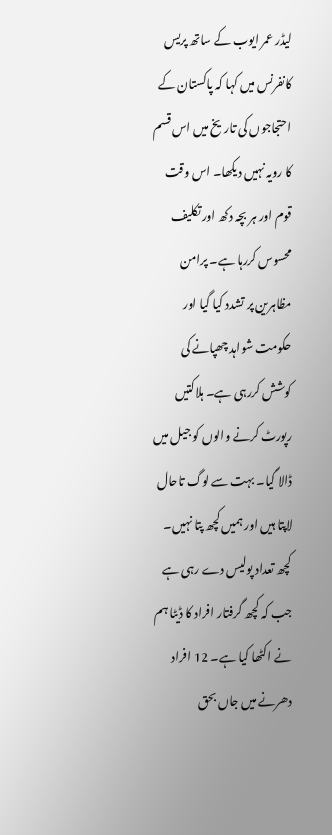لیڈر عمر ایوب کے ساتھ پریس کانفرنس میں کہا کہ پاکستان کے احتجاجوں کی تاریخ میں اس قسم کا رویہ نہیں دیکھا۔ اس وقت قوم اور ہر بچہ دکھ اور تکلیف محسوس کررہا ہے۔ پرامن مظاہرین پر تشدد کیا گیا اور حکومت شواہد چھپانے کی کوشش کررہی ہے۔ ہلاکتیں رپورٹ کرنے والوں کو جیل میں ڈالا گیا۔ بہت سے لوگ تاحال لاپتا ہیں اور ہمیں کچھ پتا نہیں۔ کچھ تعداد پولیس دے رہی ہے جب کہ کچھ گرفتار افراد کا ڈیٹا ہم نے اکٹھا کیا ہے۔ 12 افراد دھرنے میں جاں بحق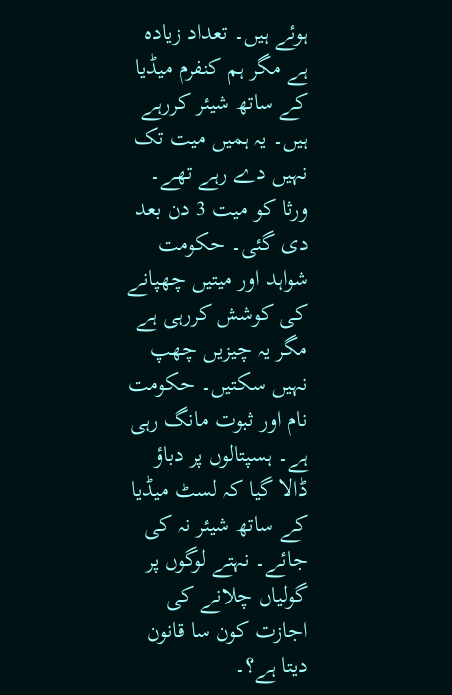ہوئے ہیں۔ تعداد زیادہ ہے مگر ہم کنفرم میڈیا کے ساتھ شیئر کررہے ہیں۔ یہ ہمیں میت تک نہیں دے رہے تھے۔ ورثا کو میت 3 دن بعد دی گئی۔ حکومت شواہد اور میتیں چھپانے کی کوشش کررہی ہے مگر یہ چیزیں چھپ نہیں سکتیں۔ حکومت نام اور ثبوت مانگ رہی ہے۔ ہسپتالوں پر دباؤ ڈالا گیا کہ لسٹ میڈیا کے ساتھ شیئر نہ کی جائے۔ نہتے لوگوں پر گولیاں چلانے کی اجازت کون سا قانون دیتا ہے؟۔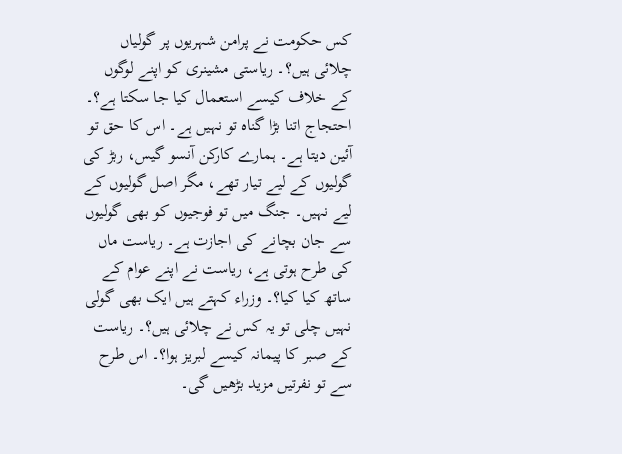کس حکومت نے پرامن شہریوں پر گولیاں چلائی ہیں؟۔ ریاستی مشینری کو اپنے لوگوں کے خلاف کیسے استعمال کیا جا سکتا ہے؟۔ احتجاج اتنا بڑا گناہ تو نہیں ہے۔ اس کا حق تو آئین دیتا ہے۔ ہمارے کارکن آنسو گیس، ربڑ کی گولیوں کے لیے تیار تھے، مگر اصل گولیوں کے لیے نہیں۔ جنگ میں تو فوجیوں کو بھی گولیوں سے جان بچانے کی اجازت ہے۔ ریاست ماں کی طرح ہوتی ہے، ریاست نے اپنے عوام کے ساتھ کیا کیا؟۔ وزراء کہتے ہیں ایک بھی گولی نہیں چلی تو یہ کس نے چلائی ہیں؟۔ ریاست کے صبر کا پیمانہ کیسے لبریز ہوا؟۔ اس طرح سے تو نفرتیں مزید بڑھیں گی۔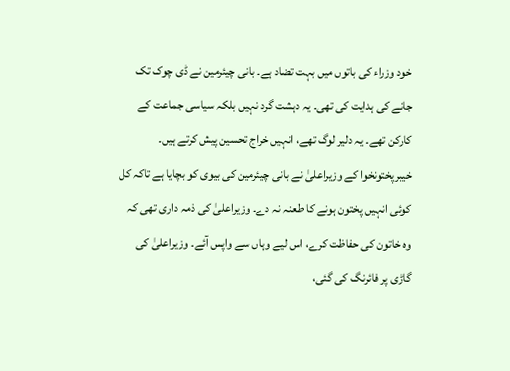خود وزراء کی باتوں میں بہت تضاد ہے۔ بانی چیئرمین نے ڈی چوک تک جانے کی ہدایت کی تھی۔ یہ دہشت گرد نہیں بلکہ سیاسی جماعت کے کارکن تھے۔ یہ دلیر لوگ تھے، انہیں خراج تحسین پیش کرتے ہیں۔ خیبرپختونخوا کے وزیراعلیٰ نے بانی چیئرمین کی بیوی کو بچایا ہے تاکہ کل کوئی انہیں پختون ہونے کا طعنہ نہ دے۔ وزیراعلیٰ کی ذمہ داری تھی کہ وہ خاتون کی حفاظت کرے، اس لیے وہاں سے واپس آئے۔ وزیراعلیٰ کی گاڑی پر فائرنگ کی گئی،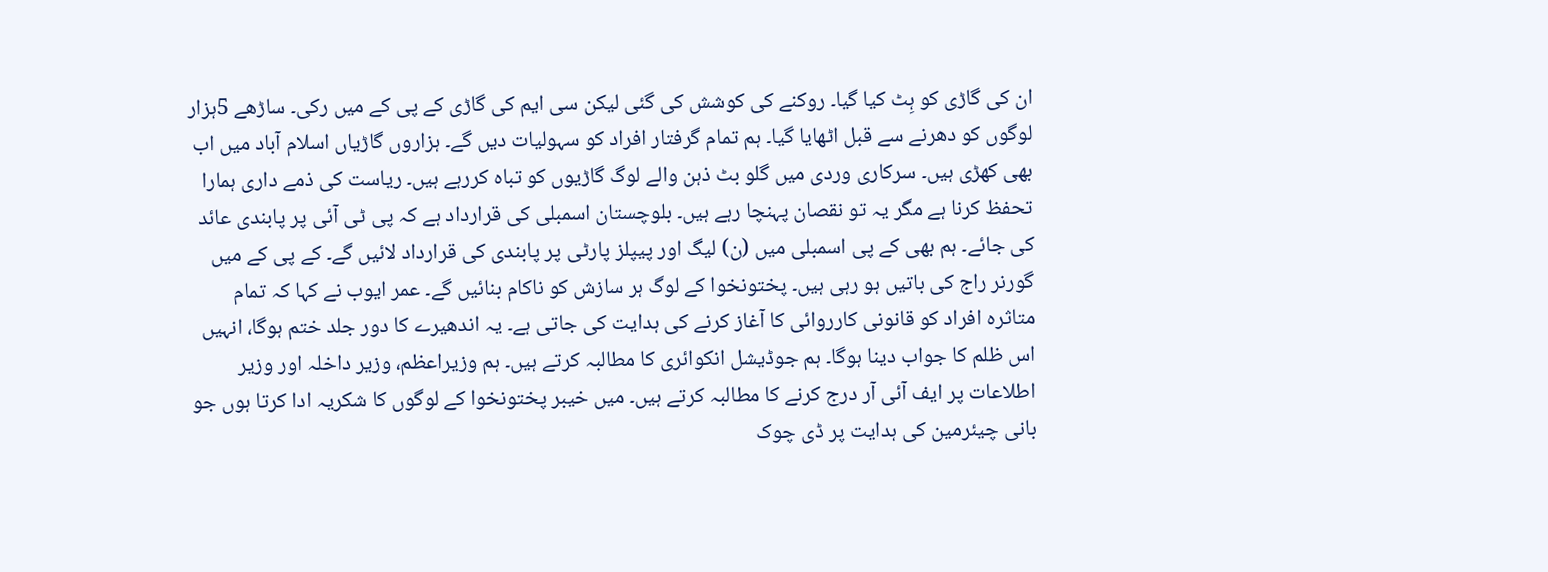ان کی گاڑی کو ہِٹ کیا گیا۔ روکنے کی کوشش کی گئی لیکن سی ایم کی گاڑی کے پی کے میں رکی۔ ساڑھے 5ہزار لوگوں کو دھرنے سے قبل اٹھایا گیا۔ ہم تمام گرفتار افراد کو سہولیات دیں گے۔ ہزاروں گاڑیاں اسلام آباد میں اب بھی کھڑی ہیں۔ سرکاری وردی میں گلو بٹ ذہن والے لوگ گاڑیوں کو تباہ کررہے ہیں۔ ریاست کی ذمے داری ہمارا تحفظ کرنا ہے مگر یہ تو نقصان پہنچا رہے ہیں۔ بلوچستان اسمبلی کی قرارداد ہے کہ پی ٹی آئی پر پابندی عائد کی جائے۔ ہم بھی کے پی اسمبلی میں (ن) لیگ اور پیپلز پارٹی پر پابندی کی قرارداد لائیں گے۔ کے پی کے میں گورنر راج کی باتیں ہو رہی ہیں۔ پختونخوا کے لوگ ہر سازش کو ناکام بنائیں گے۔ عمر ایوب نے کہا کہ تمام متاثرہ افراد کو قانونی کارروائی کا آغاز کرنے کی ہدایت کی جاتی ہے۔ یہ اندھیرے کا دور جلد ختم ہوگا، انہیں اس ظلم کا جواب دینا ہوگا۔ ہم جوڈیشل انکوائری کا مطالبہ کرتے ہیں۔ ہم وزیراعظم، وزیر داخلہ اور وزیر اطلاعات پر ایف آئی آر درج کرنے کا مطالبہ کرتے ہیں۔ میں خیبر پختونخوا کے لوگوں کا شکریہ ادا کرتا ہوں جو بانی چیئرمین کی ہدایت پر ڈی چوک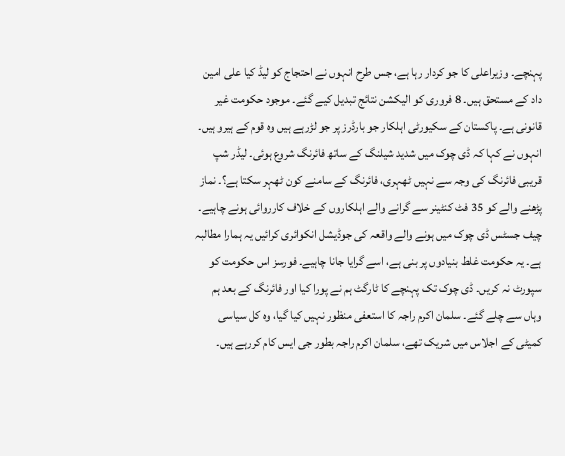پہنچے۔ وزیراعلی کا جو کردار رہا ہے، جس طرح انہوں نے احتجاج کو لیڈ کیا علی امین داد کے مستحق ہیں۔ 8 فروری کو الیکشن نتائج تبدیل کیے گئے۔ موجود حکومت غیر قانونی ہے۔ پاکستان کے سکیورٹی اہلکار جو بارڈرز پر جو لڑرہے ہیں وہ قوم کے ہیرو ہیں۔ انہوں نے کہا کہ ڈی چوک میں شدید شیلنگ کے ساتھ فائرنگ شروع ہوئی۔ لیڈر شپ قریبی فائرنگ کی وجہ سے نہیں ٹھہری، فائرنگ کے سامنے کون ٹھہر سکتا ہے؟۔ نماز پڑھنے والے کو 35 فٹ کنٹینر سے گرانے والے اہلکاروں کے خلاف کارروائی ہونے چاہیے۔ چیف جسٹس ڈی چوک میں ہونے والے واقعہ کی جوڈیشل انکوائری کرائیں یہ ہمارا مطالبہ ہے۔ یہ حکومت غلط بنیادوں پر بنی ہے، اسے گرایا جانا چاہیے۔ فورسز اس حکومت کو سپورٹ نہ کریں۔ ڈی چوک تک پہنچے کا ٹارگٹ ہم نے پورا کیا اور فائرنگ کے بعد ہم وہاں سے چلے گئے۔ سلمان اکرم راجہ کا استعفی منظور نہیں کیا گیا، وہ کل سیاسی کمیٹی کے اجلاس میں شریک تھے، سلمان اکرم راجہ بطور جی ایس کام کررہے ہیں۔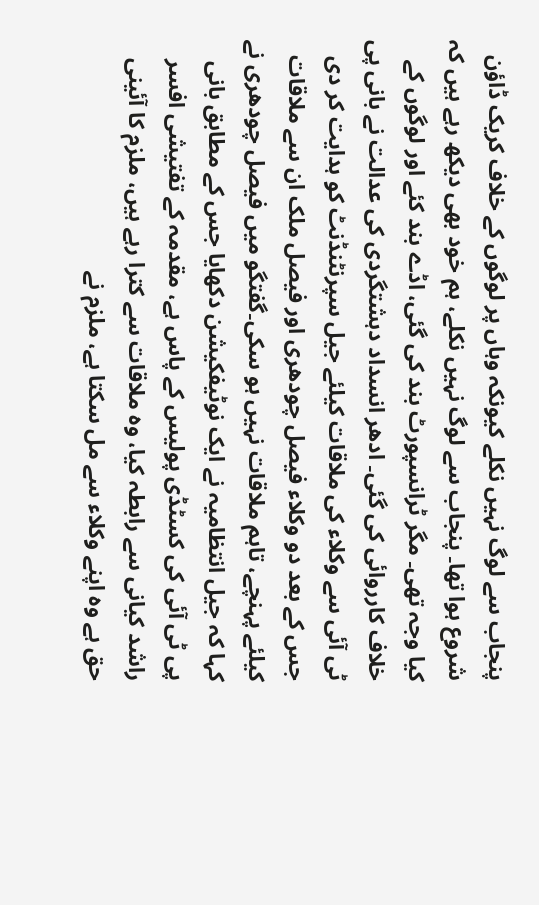پنجاب سے لوگ نہیں نکلے کیونکہ وہاں پر لوگوں کے خلاف کریک ڈاؤن شروع ہوا تھا۔ پنجاب سے لوگ نہیں نکلے، ہم خود بھی دیکھ رہے ہیں کہ کیا وجہ تھی۔ مگر ٹرانسپورٹ بند کی گئی، اڈے بند کئے اور لوگوں کے خلاف کارروائی کی گئی۔ ادھر انسداد دہشتگردی کی عدالت نے بانی پی ٹی آئی سے وکلاء کی ملاقات کیلئے جیل سپرنٹنڈنٹ کو ہدایت کر دی جس کے بعد دو وکلاء فیصل چودھری اور فیصل ملک ان سے ملاقات کیلئے پہنچے، تاہم ملاقات نہیں ہو سکی۔گفتگو میں فیصل چودھری نے کہا کہ جیل انتظامیہ نے ایک نوٹیفکیشن دکھایا جس کے مطابق بانی پی ٹی آئی کی کسٹڈی پولیس کے پاس ہے، مقدمہ کے تفتیشی افسر راشد کیانی سے رابطہ کیا، وہ ملاقات سے کترا رہے ہیں، ملزم کا آئینی حق ہے وہ اپنے وکلاء سے مل سکتا ہے، ملزم نے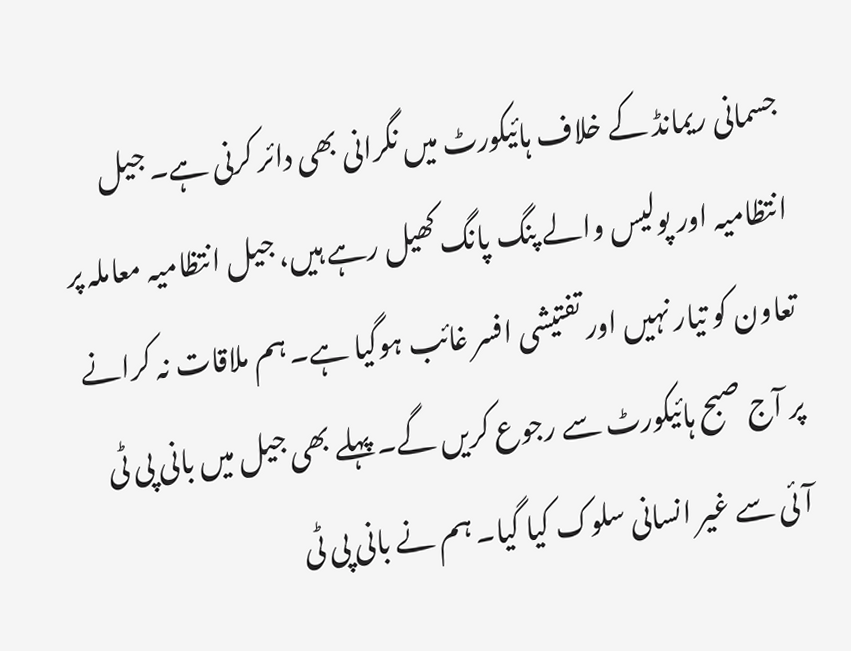جسمانی ریمانڈ کے خلاف ہائیکورٹ میں نگرانی بھی دائر کرنی ہے۔ جیل انتظامیہ اور پولیس والے پنگ پانگ کھیل رہے ہیں، جیل انتظامیہ معاملہ پر تعاون کو تیار نہیں اور تفتیشی افسر غائب ہوگیا ہے۔ ہم ملاقات نہ کرانے پر آج صبح ہائیکورٹ سے رجوع کریں گے۔ پہلے بھی جیل میں بانی پی ٹی آئی سے غیر انسانی سلوک کیا گیا۔ ہم نے بانی پی ٹی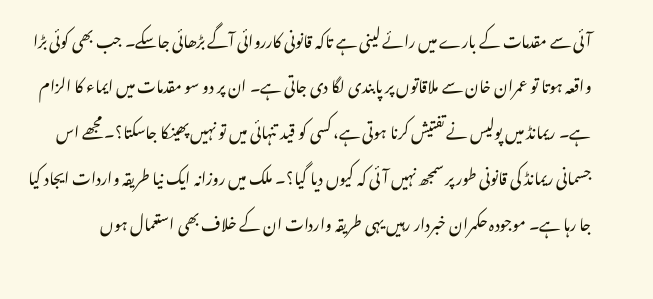آئی سے مقدمات کے بارے میں رائے لینی ہے تاکہ قانونی کارروائی آگے بڑھائی جاسکے۔ جب بھی کوئی بڑا واقعہ ہوتا تو عمران خان سے ملاقاتوں پر پابندی لگا دی جاتی ہے۔ ان پر دو سو مقدمات میں ایماء کا الزام ہے۔ ریمانڈ میں پولیس نے تفتیش کرنا ہوتی ہے، کسی کو قید تنہائی میں تو نہیں پھینکا جاسکتا؟۔ مجھے اس جسمانی ریمانڈ کی قانونی طور پر سمجھ نہیں آئی کہ کیوں دیا گیا؟۔ ملک میں روزانہ ایک نیا طریقہ واردات ایجاد کیا جا رہا ہے۔ موجودہ حکمران خبردار رہیں یہی طریقہ واردات ان کے خلاف بھی استعمال ہوں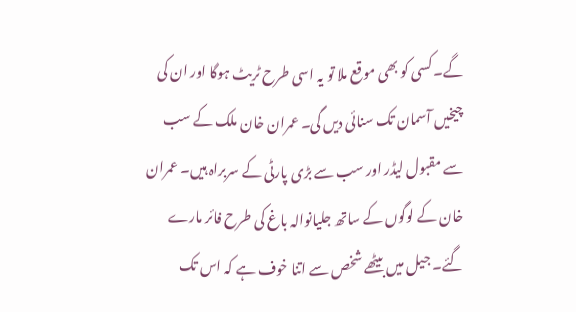گے۔ کسی کو بھی موقع ملا تو یہ اسی طرح ٹریٹ ہوگا اور ان کی چیخیں آسمان تک سنائی دیں گی۔ عمران خان ملک کے سب سے مقبول لیڈر اور سب سے بڑی پارٹی کے سربراہ ہیں۔ عمران خان کے لوگوں کے ساتھ جلیانوالہ باغ کی طرح فائر مارے گئے۔ جیل میں بیٹھے شخص سے اتنا خوف ہے کہ اس تک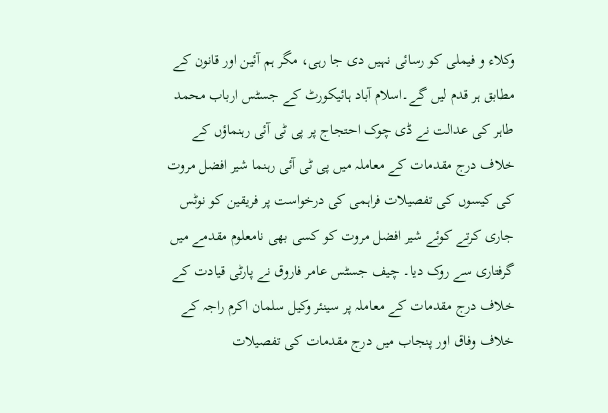وکلاء و فیملی کو رسائی نہیں دی جا رہی، مگر ہم آئین اور قانون کے مطابق ہر قدم لیں گے۔اسلام آباد ہائیکورٹ کے جسٹس ارباب محمد طاہر کی عدالت نے ڈی چوک احتجاج پر پی ٹی آئی رہنماؤں کے خلاف درج مقدمات کے معاملہ میں پی ٹی آئی رہنما شیر افضل مروت کی کیسوں کی تفصیلات فراہمی کی درخواست پر فریقین کو نوٹس جاری کرتے کوئے شیر افضل مروت کو کسی بھی نامعلوم مقدمے میں گرفتاری سے روک دیا۔ چیف جسٹس عامر فاروق نے پارٹی قیادت کے خلاف درج مقدمات کے معاملہ پر سینئر وکیل سلمان اکرم راجہ کے خلاف وفاق اور پنجاب میں درج مقدمات کی تفصیلات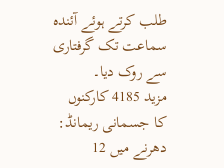طلب کرتے ہوئے آئندہ سماعت تک گرفتاری سے روک دیا۔
مزید 4185 کارکنوں کا جسمانی ریمانڈ: دھرنے میں 12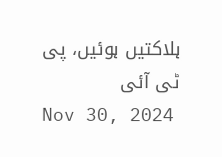ہلاکتیں ہوئیں، پی ٹی آئی
Nov 30, 2024